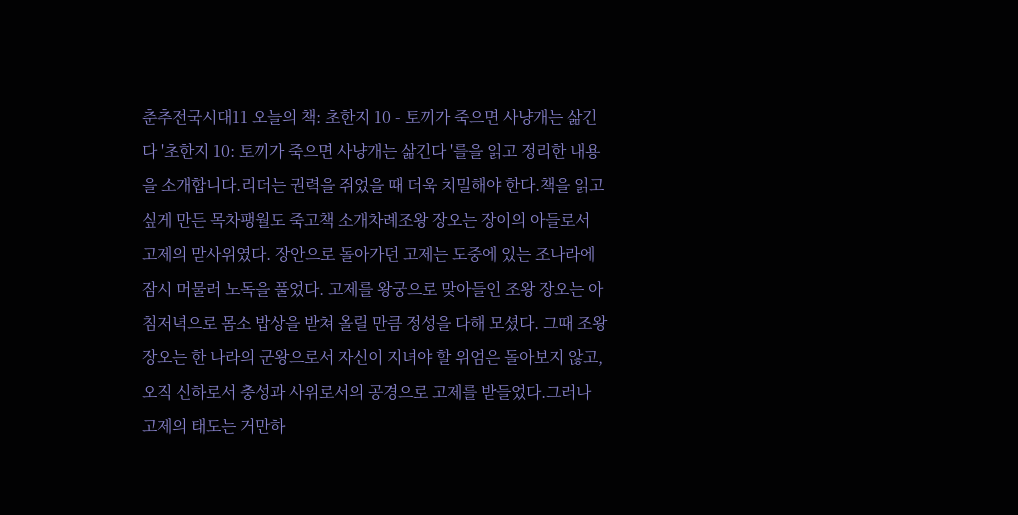춘추전국시대11 오늘의 책: 초한지 10 - 토끼가 죽으면 사냥개는 삶긴다 '초한지 10: 토끼가 죽으면 사냥개는 삶긴다 '를을 읽고 정리한 내용을 소개합니다.리더는 권력을 쥐었을 때 더욱 치밀해야 한다.책을 읽고 싶게 만든 목차팽월도 죽고책 소개차례조왕 장오는 장이의 아들로서 고제의 맏사위였다. 장안으로 돌아가던 고제는 도중에 있는 조나라에 잠시 머물러 노독을 풀었다. 고제를 왕궁으로 맞아들인 조왕 장오는 아침저녁으로 몸소 밥상을 받쳐 올릴 만큼 정성을 다해 모셨다. 그때 조왕 장오는 한 나라의 군왕으로서 자신이 지녀야 할 위엄은 돌아보지 않고, 오직 신하로서 충성과 사위로서의 공경으로 고제를 받들었다.그러나 고제의 태도는 거만하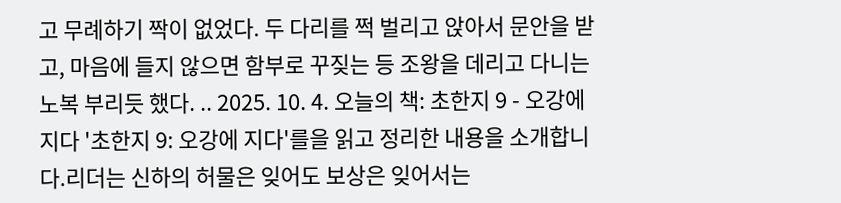고 무례하기 짝이 없었다. 두 다리를 쩍 벌리고 앉아서 문안을 받고, 마음에 들지 않으면 함부로 꾸짖는 등 조왕을 데리고 다니는 노복 부리듯 했다. .. 2025. 10. 4. 오늘의 책: 초한지 9 - 오강에 지다 '초한지 9: 오강에 지다'를을 읽고 정리한 내용을 소개합니다.리더는 신하의 허물은 잊어도 보상은 잊어서는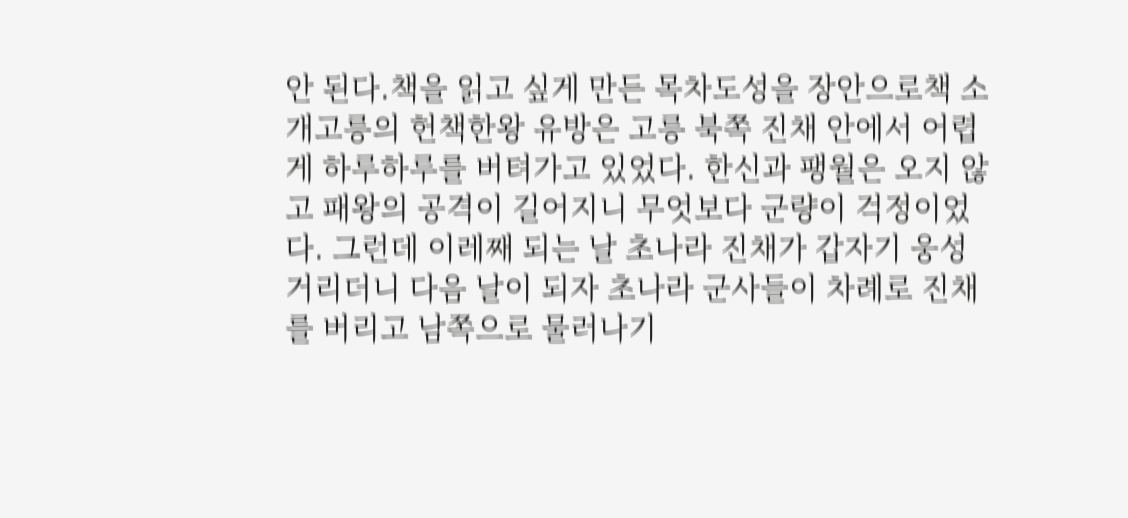안 된다.책을 읽고 싶게 만든 목차도성을 장안으로책 소개고릉의 헌책한왕 유방은 고릉 북쪽 진채 안에서 어렵게 하루하루를 버텨가고 있었다. 한신과 팽월은 오지 않고 패왕의 공격이 길어지니 무엇보다 군량이 걱정이었다. 그런데 이레째 되는 날 초나라 진채가 갑자기 웅성거리더니 다음 날이 되자 초나라 군사들이 차례로 진채를 버리고 남쪽으로 물러나기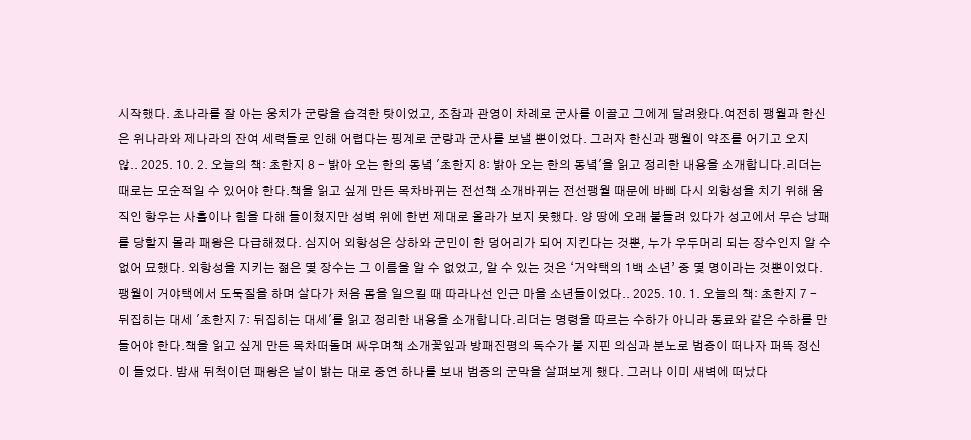시작했다. 초나라를 잘 아는 웅치가 군량을 습격한 탓이었고, 조참과 관영이 차례로 군사를 이끌고 그에게 달려왔다.여전히 팽월과 한신은 위나라와 제나라의 잔여 세력들로 인해 어렵다는 핑계로 군량과 군사를 보낼 뿐이었다. 그러자 한신과 팽월이 약조를 어기고 오지 않.. 2025. 10. 2. 오늘의 책: 초한지 8 - 밝아 오는 한의 동녘 '초한지 8: 밝아 오는 한의 동녘'을 읽고 정리한 내용을 소개합니다.리더는 때로는 모순적일 수 있어야 한다.책을 읽고 싶게 만든 목차바뀌는 전선책 소개바뀌는 전선팽월 때문에 바삐 다시 외항성을 치기 위해 움직인 항우는 사흘이나 힘을 다해 들이쳤지만 성벽 위에 한번 제대로 올라가 보지 못했다. 양 땅에 오래 붙들려 있다가 성고에서 무슨 낭패를 당할지 몰라 패왕은 다급해졌다. 심지어 외항성은 상하와 군민이 한 덩어리가 되어 지킨다는 것뿐, 누가 우두머리 되는 장수인지 알 수 없어 묘했다. 외항성을 지키는 젊은 몇 장수는 그 이름을 알 수 없었고, 알 수 있는 것은 ‘거약택의 1백 소년’ 중 몇 명이라는 것뿐이었다. 팽월이 거야택에서 도둑질을 하며 살다가 처음 몸을 일으킬 때 따라나선 인근 마을 소년들이었다.. 2025. 10. 1. 오늘의 책: 초한지 7 - 뒤집히는 대세 '초한지 7: 뒤집히는 대세'를 읽고 정리한 내용을 소개합니다.리더는 명령을 따르는 수하가 아니라 동료와 같은 수하를 만들어야 한다.책을 읽고 싶게 만든 목차떠돌며 싸우며책 소개꽃잎과 방패진평의 독수가 불 지핀 의심과 분노로 범증이 떠나자 퍼뜩 정신이 들었다. 밤새 뒤척이던 패왕은 날이 밝는 대로 중연 하나를 보내 범증의 군막을 살펴보게 했다. 그러나 이미 새벽에 떠났다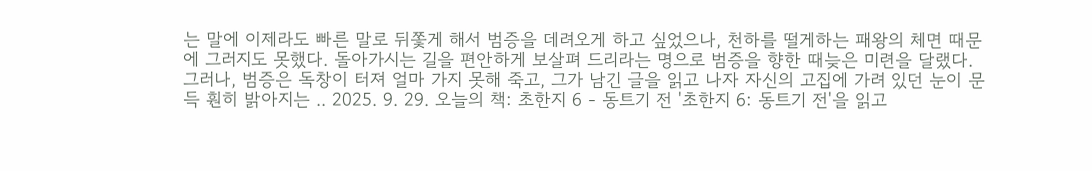는 말에 이제라도 빠른 말로 뒤쫓게 해서 범증을 데려오게 하고 싶었으나, 천하를 떨게하는 패왕의 체면 때문에 그러지도 못했다. 돌아가시는 길을 편안하게 보살펴 드리라는 명으로 범증을 향한 때늦은 미련을 달랬다. 그러나, 범증은 독창이 터져 얼마 가지 못해 죽고, 그가 남긴 글을 읽고 나자 자신의 고집에 가려 있던 눈이 문득 훤히 밝아지는 .. 2025. 9. 29. 오늘의 책: 초한지 6 - 동트기 전 '초한지 6: 동트기 전'을 읽고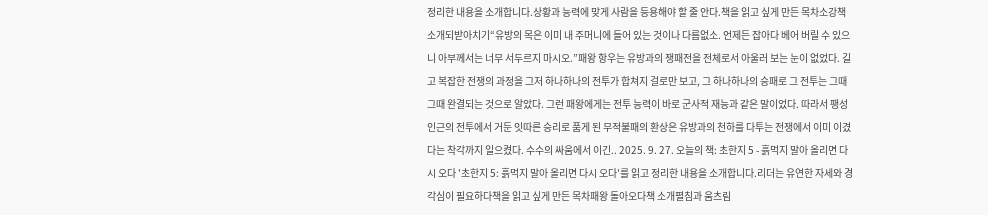정리한 내용을 소개합니다.상황과 능력에 맞게 사람을 등용해야 할 줄 안다.책을 읽고 싶게 만든 목차소강책 소개되받아치기“유방의 목은 이미 내 주머니에 들어 있는 것이나 다름없소. 언제든 잡아다 베어 버릴 수 있으니 아부께서는 너무 서두르지 마시오.”패왕 항우는 유방과의 쟁패전을 전체로서 아울러 보는 눈이 없었다. 길고 복잡한 전쟁의 과정을 그저 하나하나의 전투가 합쳐지 걸로만 보고, 그 하나하나의 승패로 그 전투는 그때그때 완결되는 것으로 알았다. 그런 패왕에게는 전투 능력이 바로 군사적 재능과 같은 말이었다. 따라서 팽성 인근의 전투에서 거둔 잇따른 승리로 품게 된 무적불패의 환상은 유방과의 천하를 다투는 전쟁에서 이미 이겼다는 착각까지 일으켰다. 수수의 싸움에서 이긴.. 2025. 9. 27. 오늘의 책: 초한지 5 - 흙먹지 말아 올리면 다시 오다 '초한지 5: 흙먹지 말아 올리면 다시 오다'를 읽고 정리한 내용을 소개합니다.리더는 유연한 자세와 경각심이 필요하다책을 읽고 싶게 만든 목차패왕 돌아오다책 소개펼침과 움츠림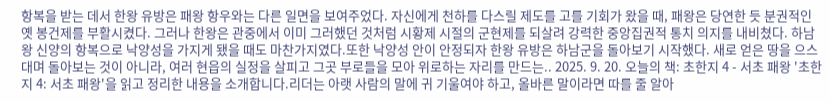항복을 받는 데서 한왕 유방은 패왕 항우와는 다른 일면을 보여주었다. 자신에게 천하를 다스릴 제도를 고를 기회가 왔을 때, 패왕은 당연한 듯 분권적인 옛 봉건제를 부활시켰다. 그러나 한왕은 관중에서 이미 그러했던 것처럼 시황제 시절의 군현제를 되살려 강력한 중앙집권적 통치 의지를 내비쳤다. 하남왕 신양의 항복으로 낙양성을 가지게 됐을 때도 마찬가지였다.또한 낙양성 안이 안정되자 한왕 유방은 하남군을 돌아보기 시작했다. 새로 얻은 땅을 으스대며 돌아보는 것이 아니라, 여러 현읍의 실정을 살피고 그곳 부로들을 모아 위로하는 자리를 만드는.. 2025. 9. 20. 오늘의 책: 초한지 4 - 서초 패왕 '초한지 4: 서초 패왕'을 읽고 정리한 내용을 소개합니다.리더는 아랫 사람의 말에 귀 기울여야 하고, 올바른 말이라면 따를 줄 알아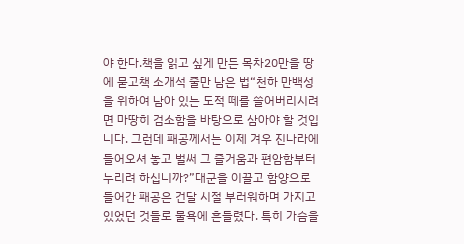야 한다.책을 읽고 싶게 만든 목차20만을 땅에 묻고책 소개석 줄만 남은 법“천하 만백성을 위하여 남아 있는 도적 떼를 쓸어버리시려면 마땅히 검소함을 바탕으로 삼아야 할 것입니다. 그런데 패공께서는 이제 겨우 진나라에 들어오셔 놓고 벌써 그 즐거움과 편암함부터 누리려 하십니까?”대군을 이끌고 함양으로 들어간 패공은 건달 시절 부러워하며 가지고 있었던 것들로 물욕에 흔들렸다. 특히 가슴을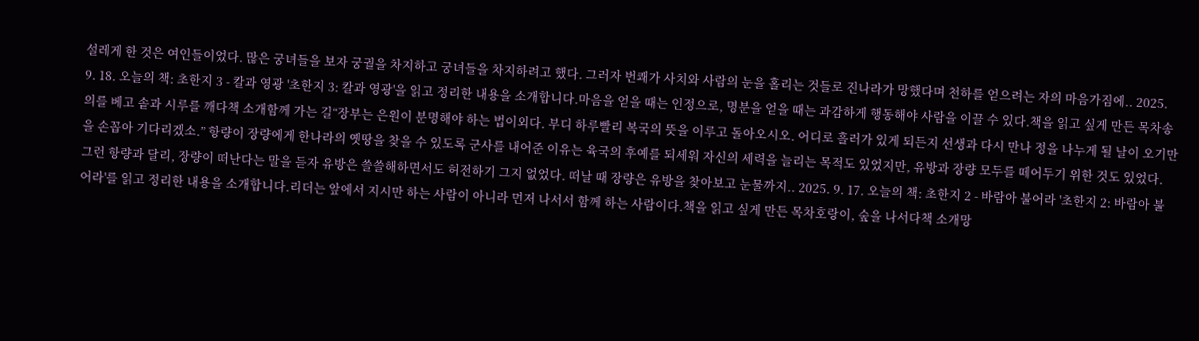설레게 한 것은 여인들이었다. 많은 궁녀들을 보자 궁궐을 차지하고 궁녀들을 차지하려고 했다. 그러자 번쾌가 사치와 사람의 눈을 홀리는 것들로 진나라가 망했다며 천하를 얻으려는 자의 마음가짐에.. 2025. 9. 18. 오늘의 책: 초한지 3 - 칼과 영광 '초한지 3: 칼과 영광'을 읽고 정리한 내용을 소개합니다.마음을 얻을 때는 인정으로, 명분을 얻을 때는 과감하게 행동해야 사람을 이끌 수 있다.책을 읽고 싶게 만든 목차송의를 베고 솥과 시루를 깨다책 소개함께 가는 길“장부는 은원이 분명해야 하는 법이외다. 부디 하루빨리 복국의 뜻을 이루고 돌아오시오. 어디로 흘러가 있게 되든지 선생과 다시 만나 정을 나누게 될 날이 오기만을 손꼽아 기다리겠소.” 항량이 장량에게 한나라의 옛땅을 찾을 수 있도록 군사를 내어준 이유는 육국의 후예를 되세워 자신의 세력을 늘리는 목적도 있었지만, 유방과 장량 모두를 떼어두기 위한 것도 있었다. 그런 항량과 달리, 장량이 떠난다는 말을 듣자 유방은 쓸쓸해하면서도 허전하기 그지 없었다. 떠날 때 장량은 유방을 찾아보고 눈물까지.. 2025. 9. 17. 오늘의 책: 초한지 2 - 바람아 불어라 '초한지 2: 바람아 불어라'를 읽고 정리한 내용을 소개합니다.리더는 앞에서 지시만 하는 사람이 아니라 먼저 나서서 함께 하는 사람이다.책을 읽고 싶게 만든 목차호랑이, 숲을 나서다책 소개망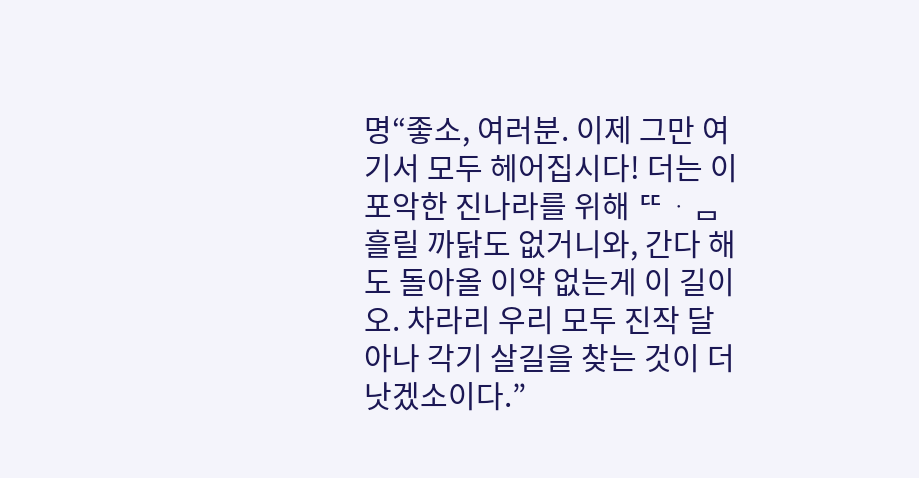명“좋소, 여러분. 이제 그만 여기서 모두 헤어집시다! 더는 이 포악한 진나라를 위해 ᄄᆞᆷ 흘릴 까닭도 없거니와, 간다 해도 돌아올 이약 없는게 이 길이오. 차라리 우리 모두 진작 달아나 각기 살길을 찾는 것이 더 낫겠소이다.”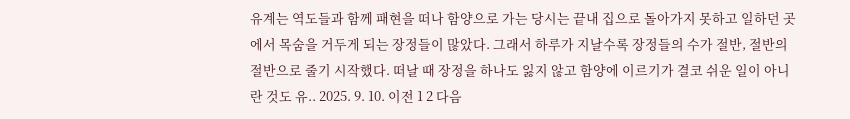유계는 역도들과 함께 패현을 떠나 함양으로 가는 당시는 끝내 집으로 돌아가지 못하고 일하던 곳에서 목숨을 거두게 되는 장정들이 많았다. 그래서 하루가 지날수록 장정들의 수가 절반, 절반의 절반으로 줄기 시작했다. 떠날 때 장정을 하나도 잃지 않고 함양에 이르기가 결코 쉬운 일이 아니란 것도 유.. 2025. 9. 10. 이전 1 2 다음